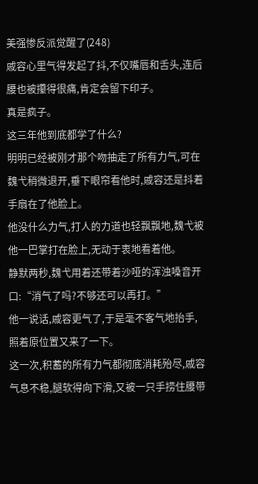美强惨反派觉醒了(248)
戚容心里气得发起了抖,不仅嘴唇和舌头,连后腰也被攥得很痛,肯定会留下印子。
真是疯子。
这三年他到底都学了什么?
明明已经被刚才那个吻抽走了所有力气,可在魏弋稍微退开,垂下眼帘看他时,戚容还是抖着手扇在了他脸上。
他没什么力气,打人的力道也轻飘飘地,魏弋被他一巴掌打在脸上,无动于衷地看着他。
静默两秒,魏弋用着还带着沙哑的浑浊嗓音开口:“消气了吗?不够还可以再打。”
他一说话,戚容更气了,于是毫不客气地抬手,照着原位置又来了一下。
这一次,积蓄的所有力气都彻底消耗殆尽,戚容气息不稳,腿软得向下滑,又被一只手捞住腰带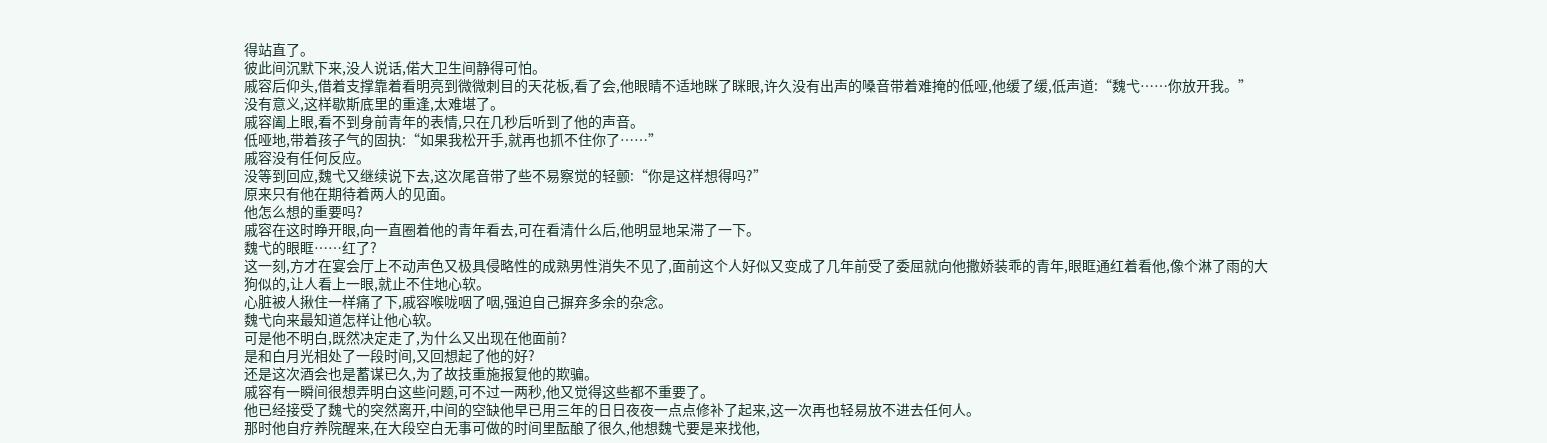得站直了。
彼此间沉默下来,没人说话,偌大卫生间静得可怕。
戚容后仰头,借着支撑靠着看明亮到微微刺目的天花板,看了会,他眼睛不适地眯了眯眼,许久没有出声的嗓音带着难掩的低哑,他缓了缓,低声道:“魏弋……你放开我。”
没有意义,这样歇斯底里的重逢,太难堪了。
戚容阖上眼,看不到身前青年的表情,只在几秒后听到了他的声音。
低哑地,带着孩子气的固执:“如果我松开手,就再也抓不住你了……”
戚容没有任何反应。
没等到回应,魏弋又继续说下去,这次尾音带了些不易察觉的轻颤:“你是这样想得吗?”
原来只有他在期待着两人的见面。
他怎么想的重要吗?
戚容在这时睁开眼,向一直圈着他的青年看去,可在看清什么后,他明显地呆滞了一下。
魏弋的眼眶……红了?
这一刻,方才在宴会厅上不动声色又极具侵略性的成熟男性消失不见了,面前这个人好似又变成了几年前受了委屈就向他撒娇装乖的青年,眼眶通红着看他,像个淋了雨的大狗似的,让人看上一眼,就止不住地心软。
心脏被人揪住一样痛了下,戚容喉咙咽了咽,强迫自己摒弃多余的杂念。
魏弋向来最知道怎样让他心软。
可是他不明白,既然决定走了,为什么又出现在他面前?
是和白月光相处了一段时间,又回想起了他的好?
还是这次酒会也是蓄谋已久,为了故技重施报复他的欺骗。
戚容有一瞬间很想弄明白这些问题,可不过一两秒,他又觉得这些都不重要了。
他已经接受了魏弋的突然离开,中间的空缺他早已用三年的日日夜夜一点点修补了起来,这一次再也轻易放不进去任何人。
那时他自疗养院醒来,在大段空白无事可做的时间里酝酿了很久,他想魏弋要是来找他,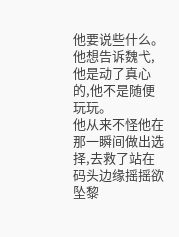他要说些什么。
他想告诉魏弋,他是动了真心的,他不是随便玩玩。
他从来不怪他在那一瞬间做出选择,去救了站在码头边缘摇摇欲坠黎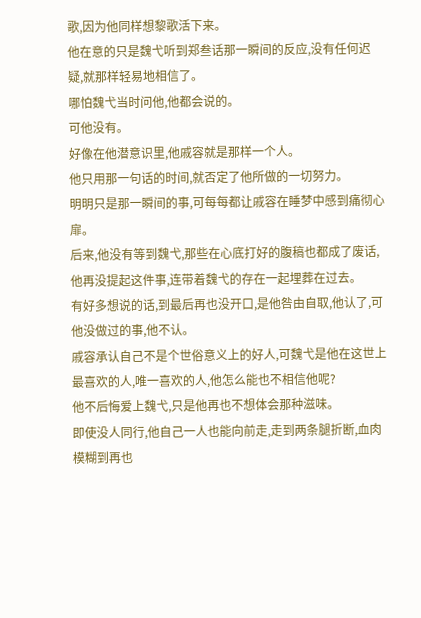歌,因为他同样想黎歌活下来。
他在意的只是魏弋听到郑叁话那一瞬间的反应,没有任何迟疑,就那样轻易地相信了。
哪怕魏弋当时问他,他都会说的。
可他没有。
好像在他潜意识里,他戚容就是那样一个人。
他只用那一句话的时间,就否定了他所做的一切努力。
明明只是那一瞬间的事,可每每都让戚容在睡梦中感到痛彻心扉。
后来,他没有等到魏弋,那些在心底打好的腹稿也都成了废话,他再没提起这件事,连带着魏弋的存在一起埋葬在过去。
有好多想说的话,到最后再也没开口,是他咎由自取,他认了,可他没做过的事,他不认。
戚容承认自己不是个世俗意义上的好人,可魏弋是他在这世上最喜欢的人,唯一喜欢的人,他怎么能也不相信他呢?
他不后悔爱上魏弋,只是他再也不想体会那种滋味。
即使没人同行,他自己一人也能向前走,走到两条腿折断,血肉模糊到再也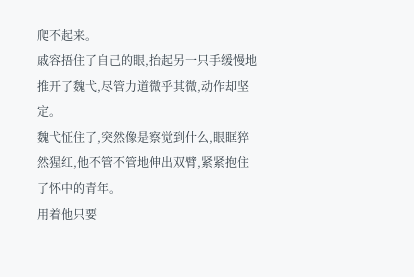爬不起来。
戚容捂住了自己的眼,抬起另一只手缓慢地推开了魏弋,尽管力道微乎其微,动作却坚定。
魏弋怔住了,突然像是察觉到什么,眼眶猝然猩红,他不管不管地伸出双臂,紧紧抱住了怀中的青年。
用着他只要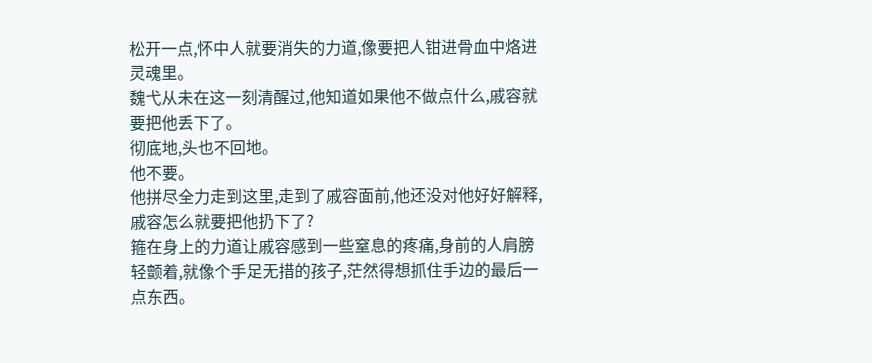松开一点,怀中人就要消失的力道,像要把人钳进骨血中烙进灵魂里。
魏弋从未在这一刻清醒过,他知道如果他不做点什么,戚容就要把他丢下了。
彻底地,头也不回地。
他不要。
他拼尽全力走到这里,走到了戚容面前,他还没对他好好解释,戚容怎么就要把他扔下了?
箍在身上的力道让戚容感到一些窒息的疼痛,身前的人肩膀轻颤着,就像个手足无措的孩子,茫然得想抓住手边的最后一点东西。